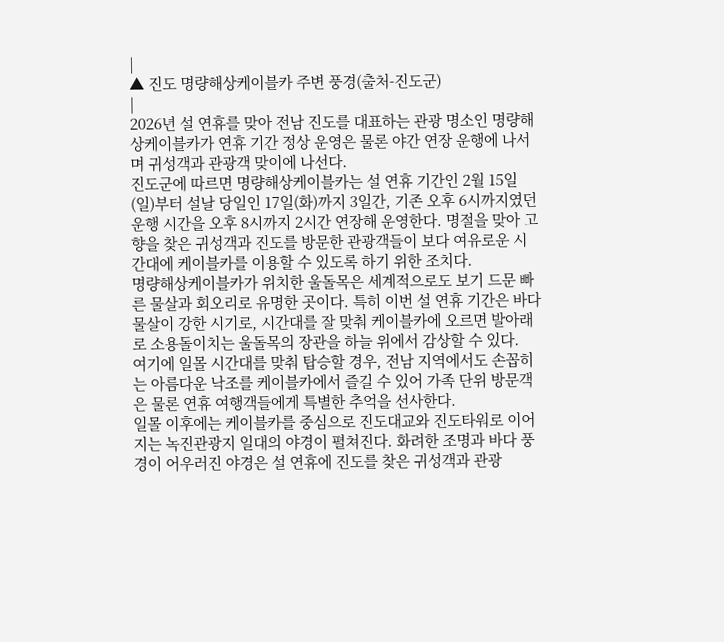|
▲ 진도 명량해상케이블카 주변 풍경(출처-진도군)
|
2026년 설 연휴를 맞아 전남 진도를 대표하는 관광 명소인 명량해상케이블카가 연휴 기간 정상 운영은 물론 야간 연장 운행에 나서며 귀성객과 관광객 맞이에 나선다.
진도군에 따르면 명량해상케이블카는 설 연휴 기간인 2월 15일(일)부터 설날 당일인 17일(화)까지 3일간, 기존 오후 6시까지였던 운행 시간을 오후 8시까지 2시간 연장해 운영한다. 명절을 맞아 고향을 찾은 귀성객과 진도를 방문한 관광객들이 보다 여유로운 시간대에 케이블카를 이용할 수 있도록 하기 위한 조치다.
명량해상케이블카가 위치한 울돌목은 세계적으로도 보기 드문 빠른 물살과 회오리로 유명한 곳이다. 특히 이번 설 연휴 기간은 바다 물살이 강한 시기로, 시간대를 잘 맞춰 케이블카에 오르면 발아래로 소용돌이치는 울돌목의 장관을 하늘 위에서 감상할 수 있다.
여기에 일몰 시간대를 맞춰 탑승할 경우, 전남 지역에서도 손꼽히는 아름다운 낙조를 케이블카에서 즐길 수 있어 가족 단위 방문객은 물론 연휴 여행객들에게 특별한 추억을 선사한다.
일몰 이후에는 케이블카를 중심으로 진도대교와 진도타워로 이어지는 녹진관광지 일대의 야경이 펼쳐진다. 화려한 조명과 바다 풍경이 어우러진 야경은 설 연휴에 진도를 찾은 귀성객과 관광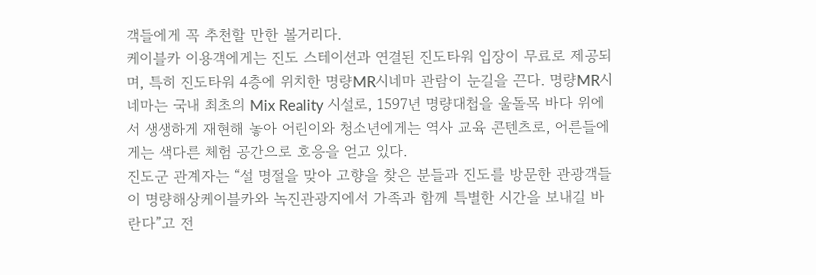객들에게 꼭 추천할 만한 볼거리다.
케이블카 이용객에게는 진도 스테이션과 연결된 진도타워 입장이 무료로 제공되며, 특히 진도타워 4층에 위치한 명량MR시네마 관람이 눈길을 끈다. 명량MR시네마는 국내 최초의 Mix Reality 시설로, 1597년 명량대첩을 울돌목 바다 위에서 생생하게 재현해 놓아 어린이와 청소년에게는 역사 교육 콘텐츠로, 어른들에게는 색다른 체험 공간으로 호응을 얻고 있다.
진도군 관계자는 “설 명절을 맞아 고향을 찾은 분들과 진도를 방문한 관광객들이 명량해상케이블카와 녹진관광지에서 가족과 함께 특별한 시간을 보내길 바란다”고 전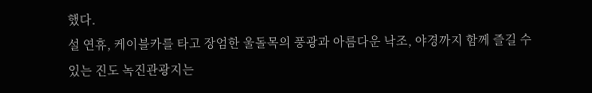했다.
설 연휴, 케이블카를 타고 장엄한 울돌목의 풍광과 아름다운 낙조, 야경까지 함께 즐길 수 있는 진도 녹진관광지는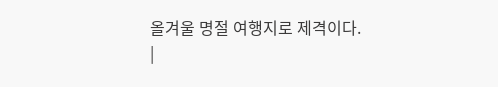올겨울 명절 여행지로 제격이다.
|